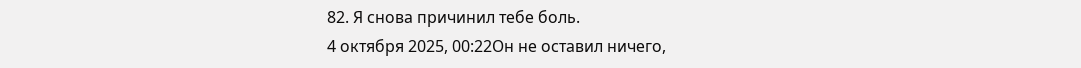82. Я снова причинил тебе боль.
4 октября 2025, 00:22Он не оставил ничего,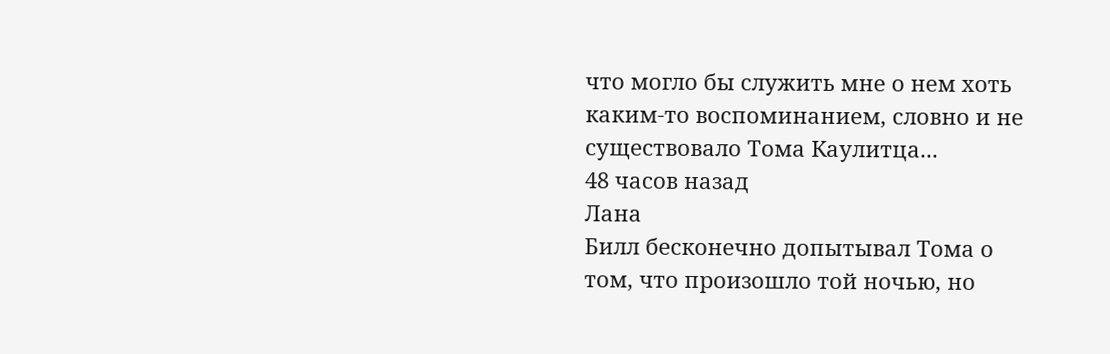что могло бы служить мне о нем хоть каким-то воспоминанием, словно и не существовало Тома Каулитца...
48 часов назад
Лана
Билл бесконечно допытывал Тома о том, что произошло той ночью, но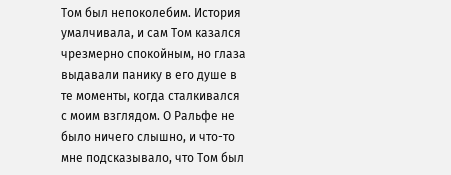Том был непоколебим. История умалчивала, и сам Том казался чрезмерно спокойным, но глаза выдавали панику в его душе в те моменты, когда сталкивался с моим взглядом. О Ральфе не было ничего слышно, и что-то мне подсказывало, что Том был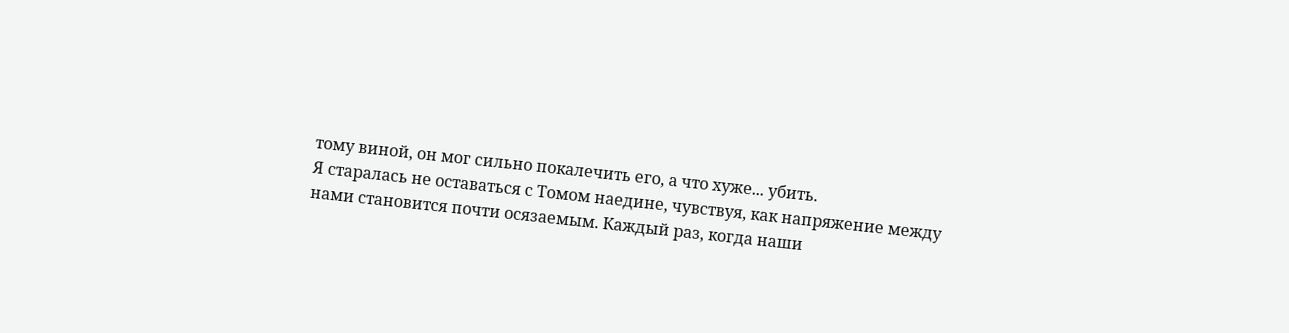тому виной, он мог сильно покалечить его, а что хуже... убить.
Я старалась не оставаться с Томом наедине, чувствуя, как напряжение между нами становится почти осязаемым. Каждый раз, когда наши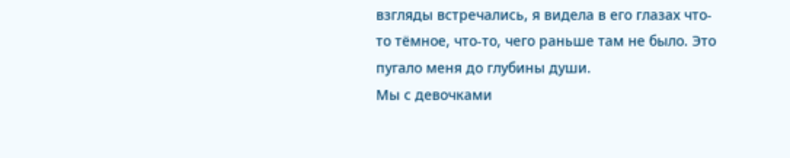взгляды встречались, я видела в его глазах что-то тёмное, что-то, чего раньше там не было. Это пугало меня до глубины души.
Мы с девочками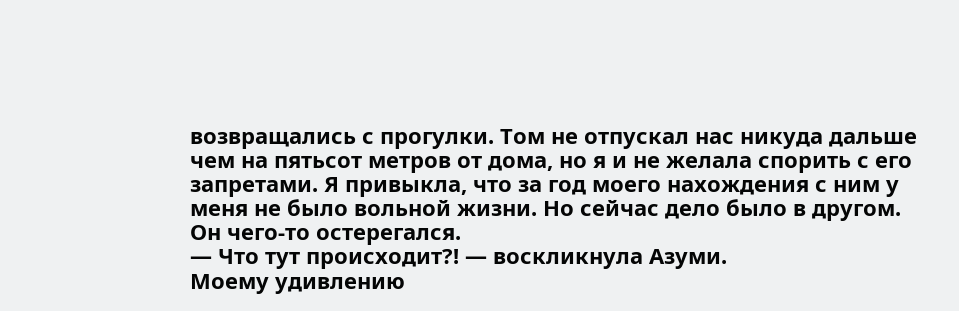возвращались с прогулки. Том не отпускал нас никуда дальше чем на пятьсот метров от дома, но я и не желала спорить с его запретами. Я привыкла, что за год моего нахождения с ним у меня не было вольной жизни. Но сейчас дело было в другом. Он чего-то остерегался.
— Что тут происходит?! — воскликнула Азуми.
Моему удивлению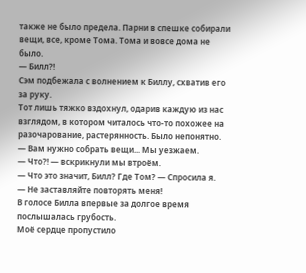также не было предела. Парни в спешке собирали вещи, все, кроме Тома. Тома и вовсе дома не было.
— Билл?!
Сэм подбежала с волнением к Биллу, схватив его за руку.
Тот лишь тяжко вздохнул, одарив каждую из нас взглядом, в котором читалось что-то похожее на разочарование, растерянность. Было непонятно.
— Вам нужно собрать вещи... Мы уезжаем.
— Что?! — вскрикнули мы втроём.
— Что это значит, Билл? Где Том? — Спросила я.
— Не заставляйте повторять меня!
В голосе Билла впервые за долгое время послышалась грубость.
Моё сердце пропустило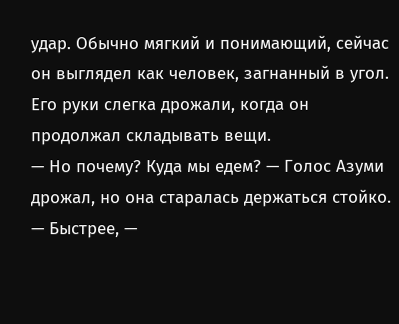удар. Обычно мягкий и понимающий, сейчас он выглядел как человек, загнанный в угол. Его руки слегка дрожали, когда он продолжал складывать вещи.
— Но почему? Куда мы едем? — Голос Азуми дрожал, но она старалась держаться стойко.
— Быстрее, —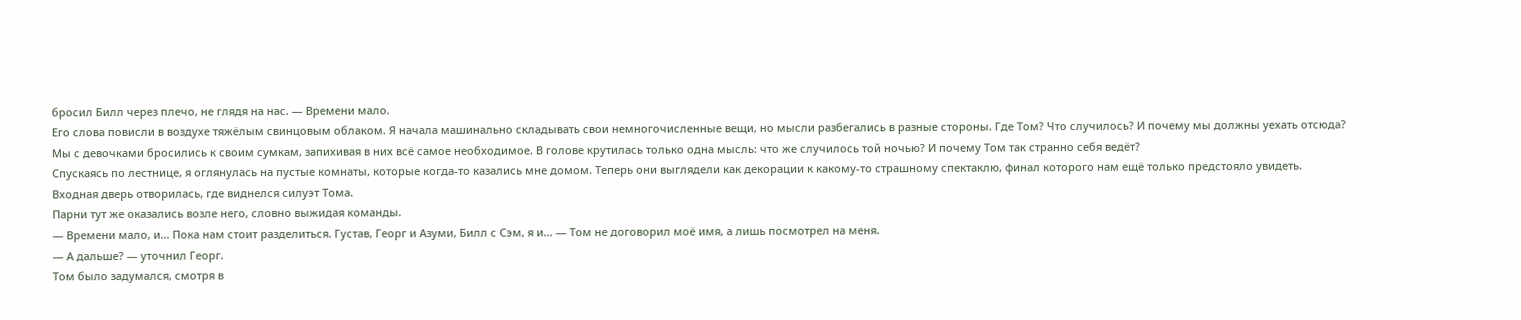бросил Билл через плечо, не глядя на нас. — Времени мало.
Его слова повисли в воздухе тяжёлым свинцовым облаком. Я начала машинально складывать свои немногочисленные вещи, но мысли разбегались в разные стороны. Где Том? Что случилось? И почему мы должны уехать отсюда?
Мы с девочками бросились к своим сумкам, запихивая в них всё самое необходимое. В голове крутилась только одна мысль: что же случилось той ночью? И почему Том так странно себя ведёт?
Спускаясь по лестнице, я оглянулась на пустые комнаты, которые когда-то казались мне домом. Теперь они выглядели как декорации к какому-то страшному спектаклю, финал которого нам ещё только предстояло увидеть.
Входная дверь отворилась, где виднелся силуэт Тома.
Парни тут же оказались возле него, словно выжидая команды.
— Времени мало, и... Пока нам стоит разделиться. Густав, Георг и Азуми, Билл с Сэм, я и... — Том не договорил моё имя, а лишь посмотрел на меня.
— А дальше? — уточнил Георг.
Том было задумался, смотря в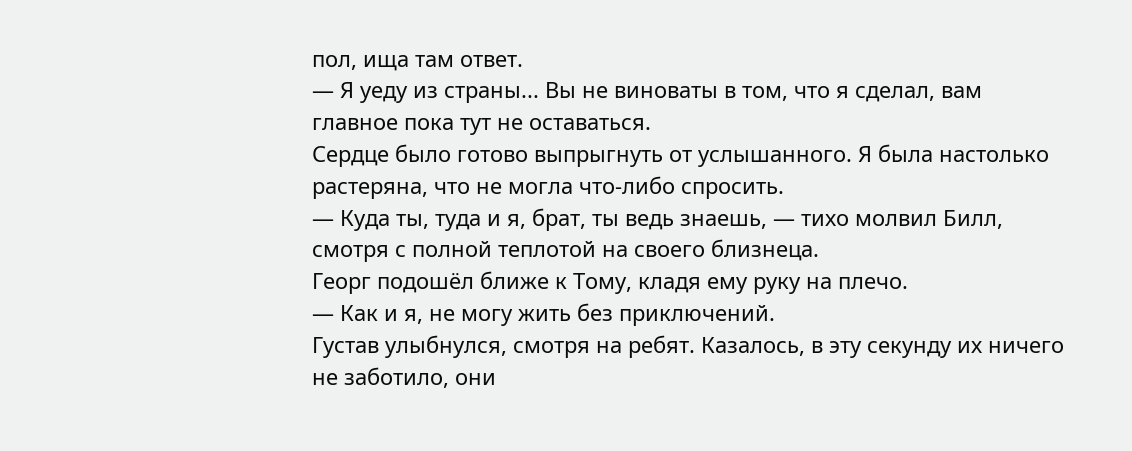пол, ища там ответ.
— Я уеду из страны... Вы не виноваты в том, что я сделал, вам главное пока тут не оставаться.
Сердце было готово выпрыгнуть от услышанного. Я была настолько растеряна, что не могла что-либо спросить.
— Куда ты, туда и я, брат, ты ведь знаешь, — тихо молвил Билл, смотря с полной теплотой на своего близнеца.
Георг подошёл ближе к Тому, кладя ему руку на плечо.
— Как и я, не могу жить без приключений.
Густав улыбнулся, смотря на ребят. Казалось, в эту секунду их ничего не заботило, они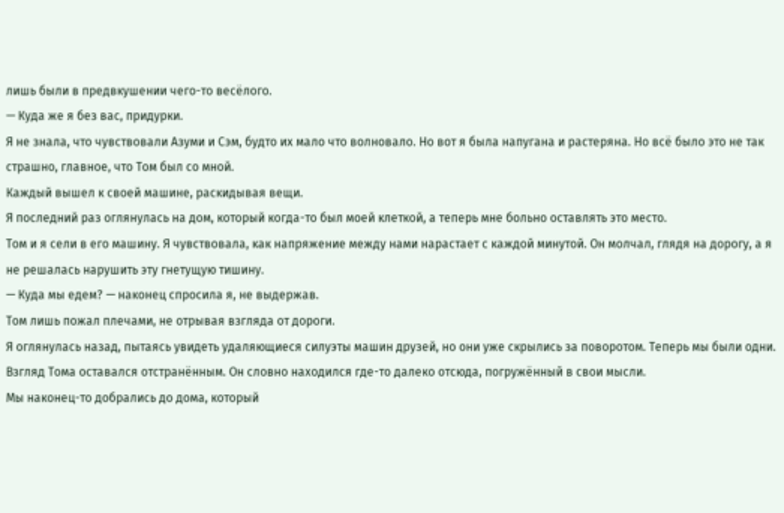лишь были в предвкушении чего-то весёлого.
— Куда же я без вас, придурки.
Я не знала, что чувствовали Азуми и Сэм, будто их мало что волновало. Но вот я была напугана и растеряна. Но всё было это не так страшно, главное, что Том был со мной.
Каждый вышел к своей машине, раскидывая вещи.
Я последний раз оглянулась на дом, который когда-то был моей клеткой, а теперь мне больно оставлять это место.
Том и я сели в его машину. Я чувствовала, как напряжение между нами нарастает с каждой минутой. Он молчал, глядя на дорогу, а я не решалась нарушить эту гнетущую тишину.
— Куда мы едем? — наконец спросила я, не выдержав.
Том лишь пожал плечами, не отрывая взгляда от дороги.
Я оглянулась назад, пытаясь увидеть удаляющиеся силуэты машин друзей, но они уже скрылись за поворотом. Теперь мы были одни.
Взгляд Тома оставался отстранённым. Он словно находился где-то далеко отсюда, погружённый в свои мысли.
Мы наконец-то добрались до дома, который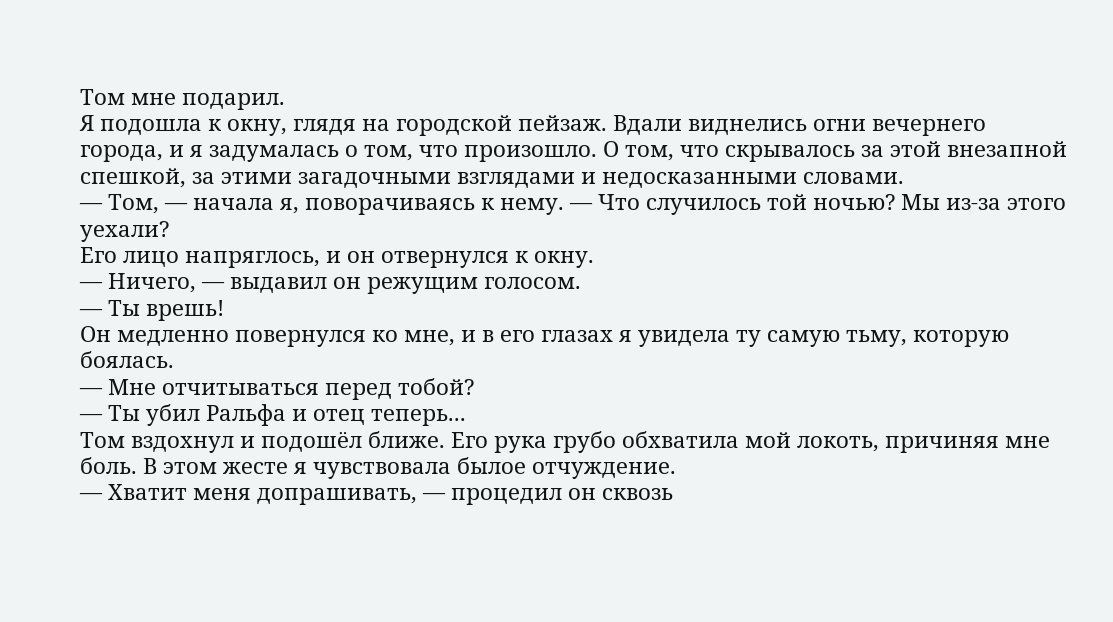Том мне подарил.
Я подошла к окну, глядя на городской пейзаж. Вдали виднелись огни вечернего города, и я задумалась о том, что произошло. О том, что скрывалось за этой внезапной спешкой, за этими загадочными взглядами и недосказанными словами.
— Том, — начала я, поворачиваясь к нему. — Что случилось той ночью? Мы из-за этого уехали?
Его лицо напряглось, и он отвернулся к окну.
— Ничего, — выдавил он режущим голосом.
— Ты врешь!
Он медленно повернулся ко мне, и в его глазах я увидела ту самую тьму, которую боялась.
— Мне отчитываться перед тобой?
— Ты убил Ральфа и отец теперь...
Том вздохнул и подошёл ближе. Его рука грубо обхватила мой локоть, причиняя мне боль. В этом жесте я чувствовала былое отчуждение.
— Хватит меня допрашивать, — процедил он сквозь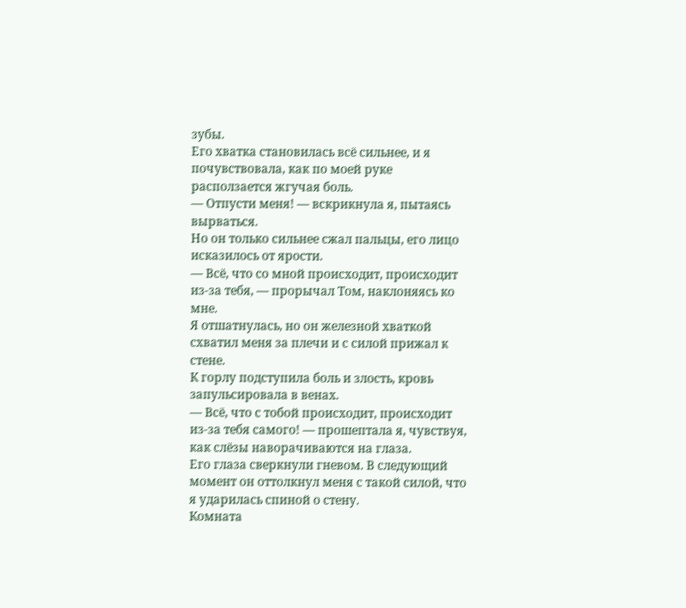зубы.
Его хватка становилась всё сильнее, и я почувствовала, как по моей руке расползается жгучая боль.
— Отпусти меня! — вскрикнула я, пытаясь вырваться.
Но он только сильнее сжал пальцы, его лицо исказилось от ярости.
— Всё, что со мной происходит, происходит из-за тебя, — прорычал Том, наклоняясь ко мне.
Я отшатнулась, но он железной хваткой схватил меня за плечи и с силой прижал к стене.
К горлу подступила боль и злость, кровь запульсировала в венах.
— Всё, что с тобой происходит, происходит из-за тебя самого! — прошептала я, чувствуя, как слёзы наворачиваются на глаза.
Его глаза сверкнули гневом. В следующий момент он оттолкнул меня с такой силой, что я ударилась спиной о стену.
Комната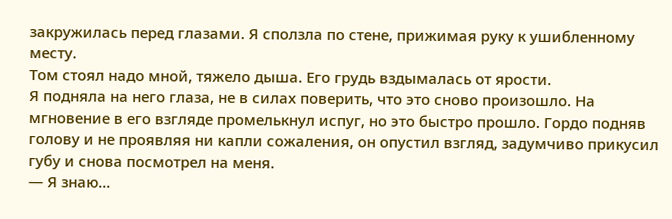закружилась перед глазами. Я сползла по стене, прижимая руку к ушибленному месту.
Том стоял надо мной, тяжело дыша. Его грудь вздымалась от ярости.
Я подняла на него глаза, не в силах поверить, что это сново произошло. На мгновение в его взгляде промелькнул испуг, но это быстро прошло. Гордо подняв голову и не проявляя ни капли сожаления, он опустил взгляд, задумчиво прикусил губу и снова посмотрел на меня.
— Я знаю...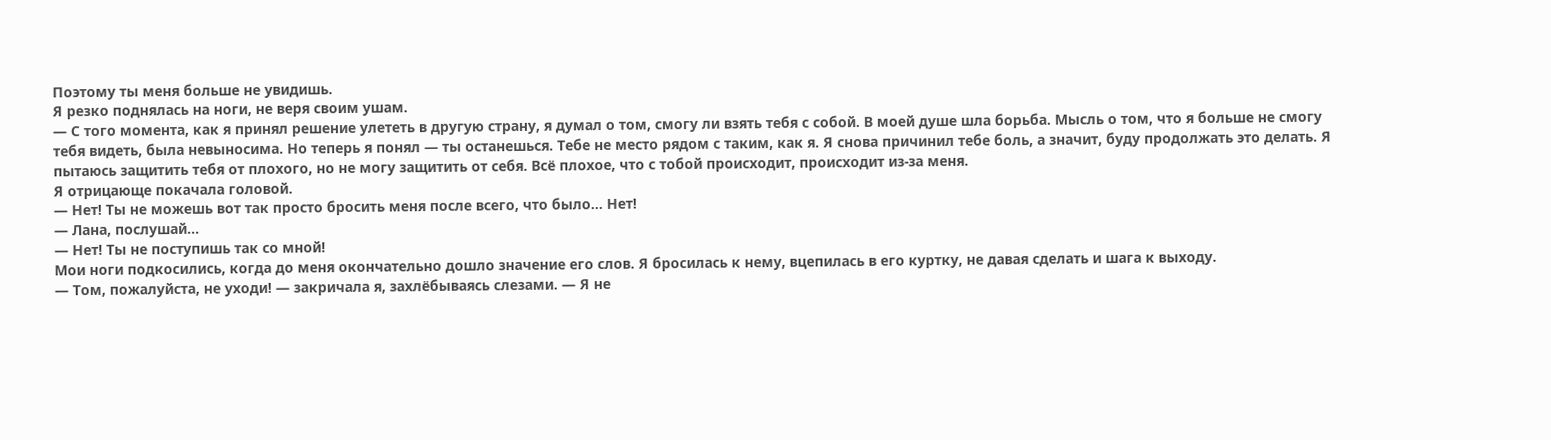Поэтому ты меня больше не увидишь.
Я резко поднялась на ноги, не веря своим ушам.
— С того момента, как я принял решение улететь в другую страну, я думал о том, смогу ли взять тебя с собой. В моей душе шла борьба. Мысль о том, что я больше не смогу тебя видеть, была невыносима. Но теперь я понял — ты останешься. Тебе не место рядом с таким, как я. Я снова причинил тебе боль, а значит, буду продолжать это делать. Я пытаюсь защитить тебя от плохого, но не могу защитить от себя. Всё плохое, что с тобой происходит, происходит из-за меня.
Я отрицающе покачала головой.
— Нет! Ты не можешь вот так просто бросить меня после всего, что было... Нет!
— Лана, послушай...
— Нет! Ты не поступишь так со мной!
Мои ноги подкосились, когда до меня окончательно дошло значение его слов. Я бросилась к нему, вцепилась в его куртку, не давая сделать и шага к выходу.
— Том, пожалуйста, не уходи! — закричала я, захлёбываясь слезами. — Я не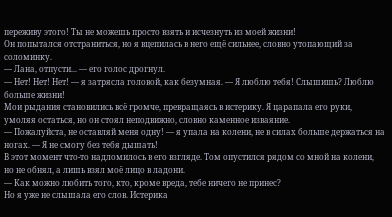переживу этого! Ты не можешь просто взять и исчезнуть из моей жизни!
Он попытался отстраниться, но я вцепилась в него ещё сильнее, словно утопающий за соломинку.
— Лана, отпусти... — его голос дрогнул.
— Нет! Нет! Нет! — я затрясла головой, как безумная. — Я люблю тебя! Слышишь? Люблю больше жизни!
Мои рыдания становились всё громче, превращаясь в истерику. Я царапала его руки, умоляя остаться, но он стоял неподвижно, словно каменное изваяние.
— Пожалуйста, не оставляй меня одну! — я упала на колени, не в силах больше держаться на ногах. — Я не смогу без тебя дышать!
В этот момент что-то надломилось в его взгляде. Том опустился рядом со мной на колени, но не обнял, а лишь взял моё лицо в ладони.
— Как можно любить того, кто, кроме вреда, тебе ничего не принес?
Но я уже не слышала его слов. Истерика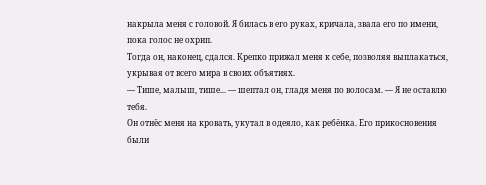накрыла меня с головой. Я билась в его руках, кричала, звала его по имени, пока голос не охрип.
Тогда он, наконец, сдался. Крепко прижал меня к себе, позволяя выплакаться, укрывая от всего мира в своих объятиях.
— Тише, малыш, тише... — шептал он, гладя меня по волосам. — Я не оставлю тебя.
Он отнёс меня на кровать, укутал в одеяло, как ребёнка. Его прикосновения были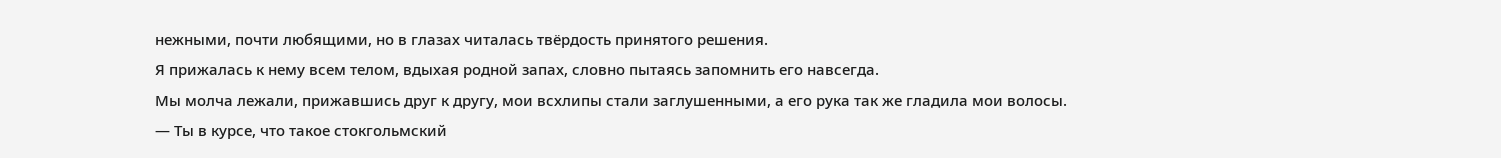нежными, почти любящими, но в глазах читалась твёрдость принятого решения.
Я прижалась к нему всем телом, вдыхая родной запах, словно пытаясь запомнить его навсегда.
Мы молча лежали, прижавшись друг к другу, мои всхлипы стали заглушенными, а его рука так же гладила мои волосы.
— Ты в курсе, что такое стокгольмский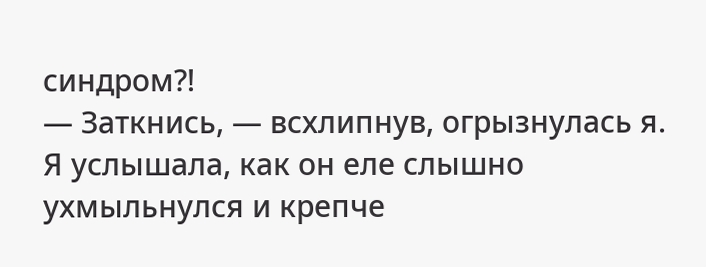синдром?!
— Заткнись, — всхлипнув, огрызнулась я.
Я услышала, как он еле слышно ухмыльнулся и крепче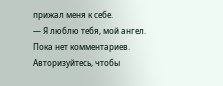прижал меня к себе.
— Я люблю тебя, мой ангел.
Пока нет комментариев. Авторизуйтесь, чтобы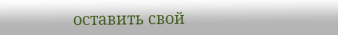оставить свой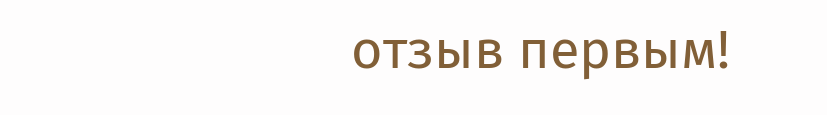отзыв первым!